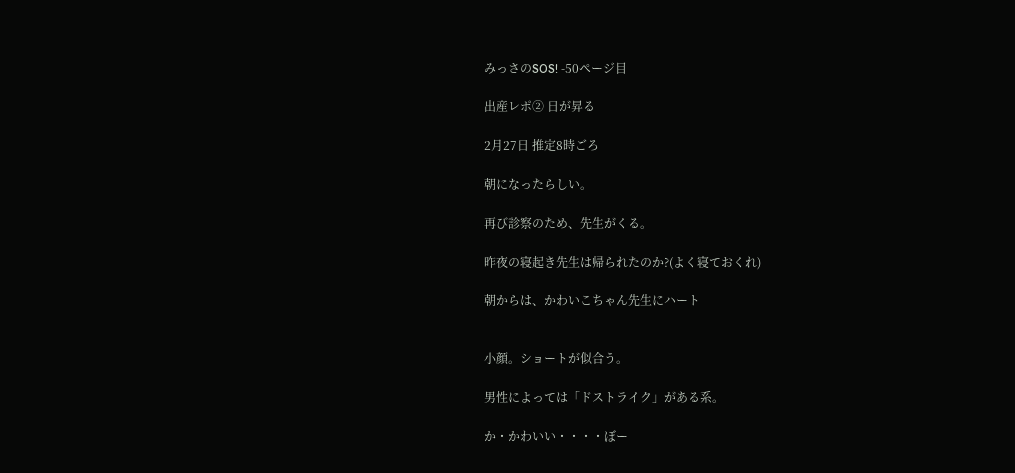みっさのSOS! -50ページ目

出産レポ② 日が昇る

2月27日 推定8時ごろ

朝になったらしい。

再び診察のため、先生がくる。

昨夜の寝起き先生は帰られたのか?(よく寝ておくれ)

朝からは、かわいこちゃん先生にハート


小顔。ショートが似合う。

男性によっては「ドストライク」がある系。

か・かわいい・・・・ぼー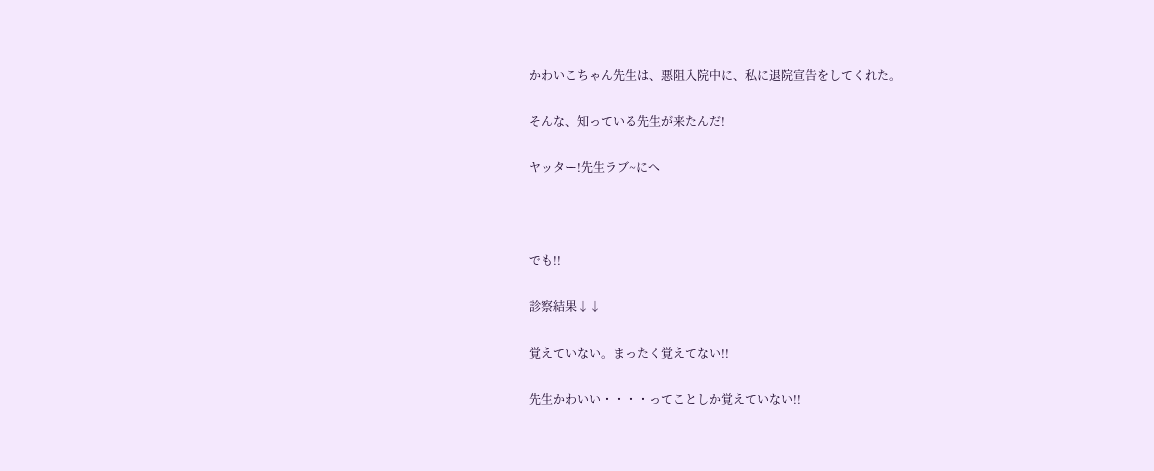かわいこちゃん先生は、悪阻入院中に、私に退院宣告をしてくれた。

そんな、知っている先生が来たんだ!

ヤッター!先生ラブ~にへ



でも!!

診察結果↓↓

覚えていない。まったく覚えてない!!

先生かわいい・・・・ってことしか覚えていない!!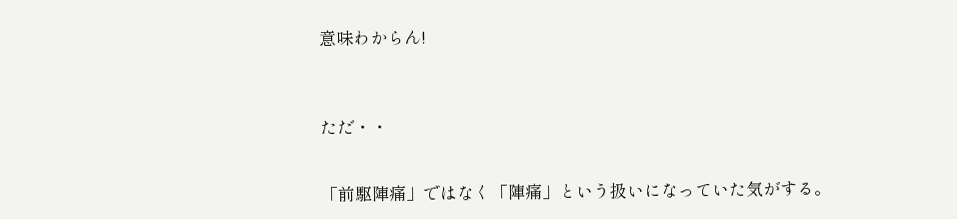意味わからん!



ただ・・


「前駆陣痛」ではなく「陣痛」という扱いになっていた気がする。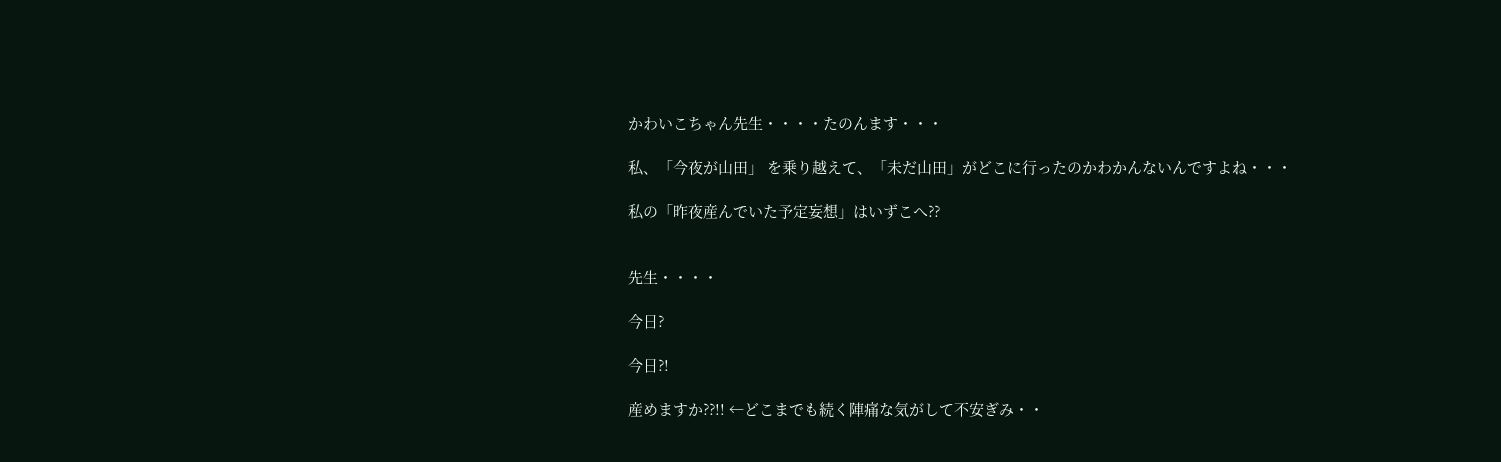かわいこちゃん先生・・・・たのんます・・・

私、「今夜が山田」 を乗り越えて、「未だ山田」がどこに行ったのかわかんないんですよね・・・

私の「昨夜産んでいた予定妄想」はいずこへ??


先生・・・・

今日?

今日?!

産めますか??!! ←どこまでも続く陣痛な気がして不安ぎみ・・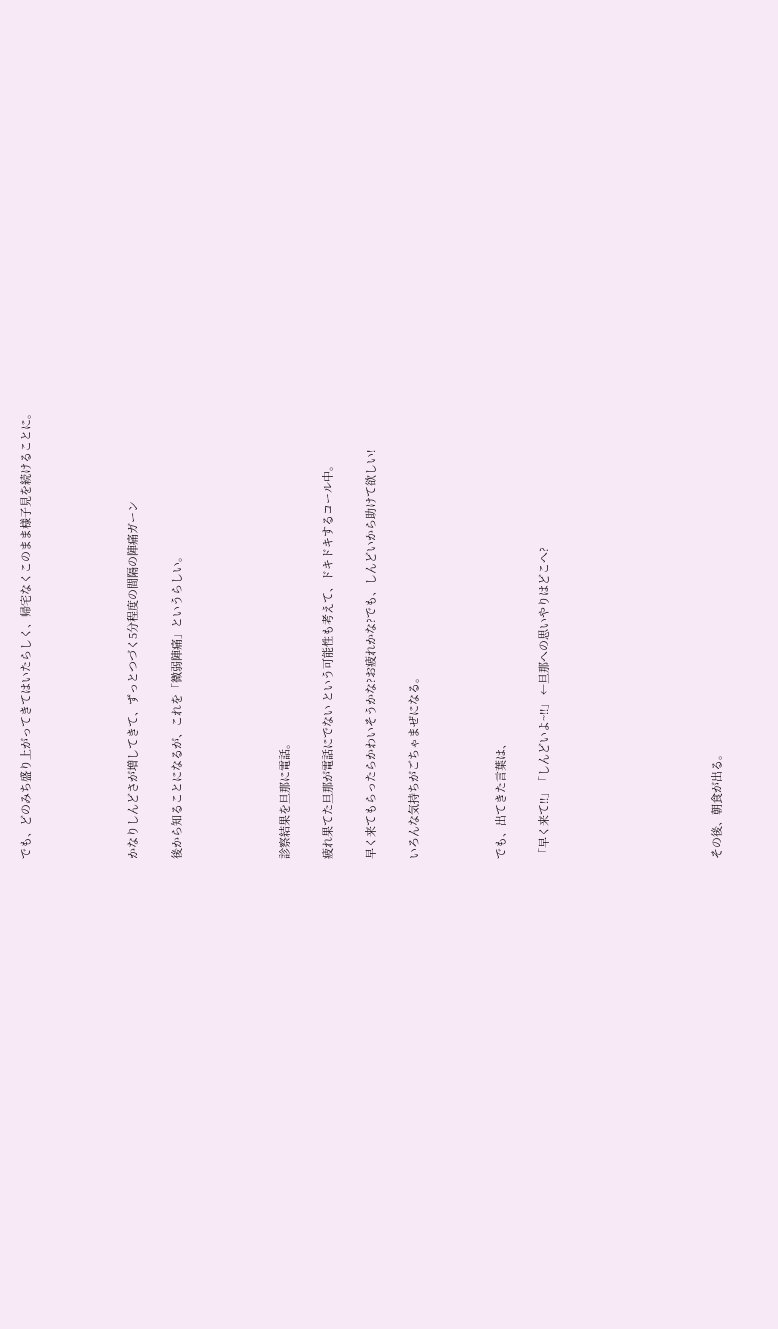でも、どのみち盛り上がってきてはいたらしく、帰宅なくこのまま様子見を続けることに。




かなりしんどさが増してきて、ずっとつづく5分程度の間隔の陣痛ガーン

後から知ることになるが、これを「微弱陣痛」というらしい。




診察結果を旦那に電話。

疲れ果てた旦那が電話にでない という可能性も考えて、ドキドキするコール中。

早く来てもらったらかわいそうかな?お疲れかな?でも、しんどいから助けて欲しい!

いろんな気持ちがごちゃまぜになる。



でも、出てきた言葉は、

「早く来て!!」「しんどいよ~!!」 ←旦那への思いやりはどこへ?







その後、朝食が出る。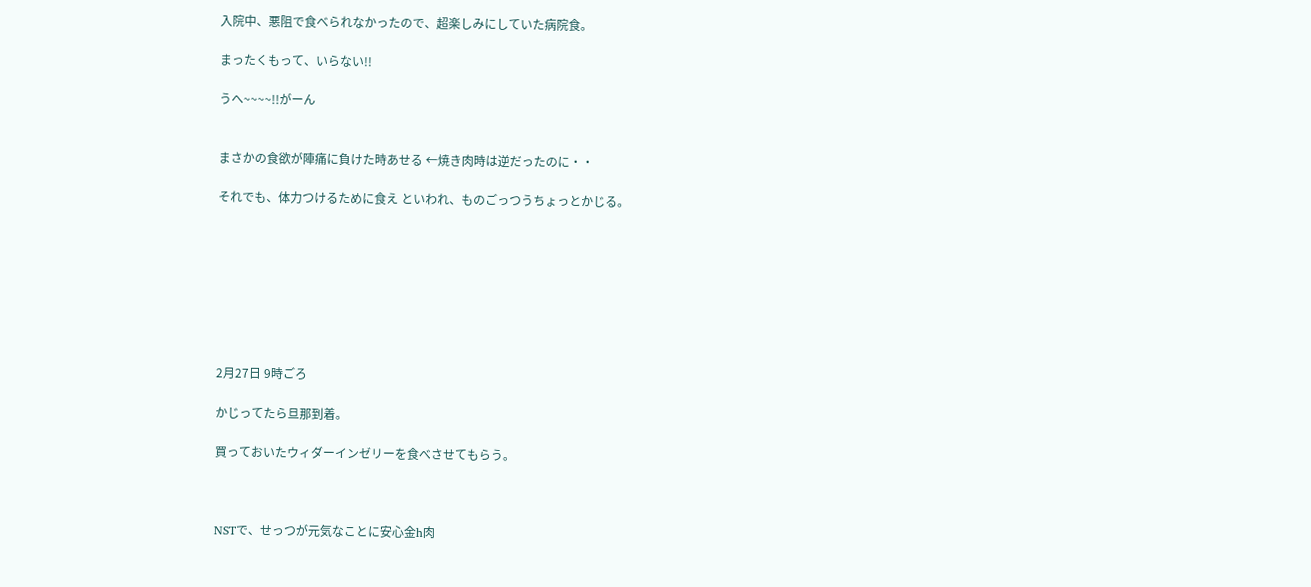入院中、悪阻で食べられなかったので、超楽しみにしていた病院食。

まったくもって、いらない!!

うへ~~~~!!がーん


まさかの食欲が陣痛に負けた時あせる ←焼き肉時は逆だったのに・・

それでも、体力つけるために食え といわれ、ものごっつうちょっとかじる。








2月27日 9時ごろ

かじってたら旦那到着。

買っておいたウィダーインゼリーを食べさせてもらう。



NSTで、せっつが元気なことに安心金h肉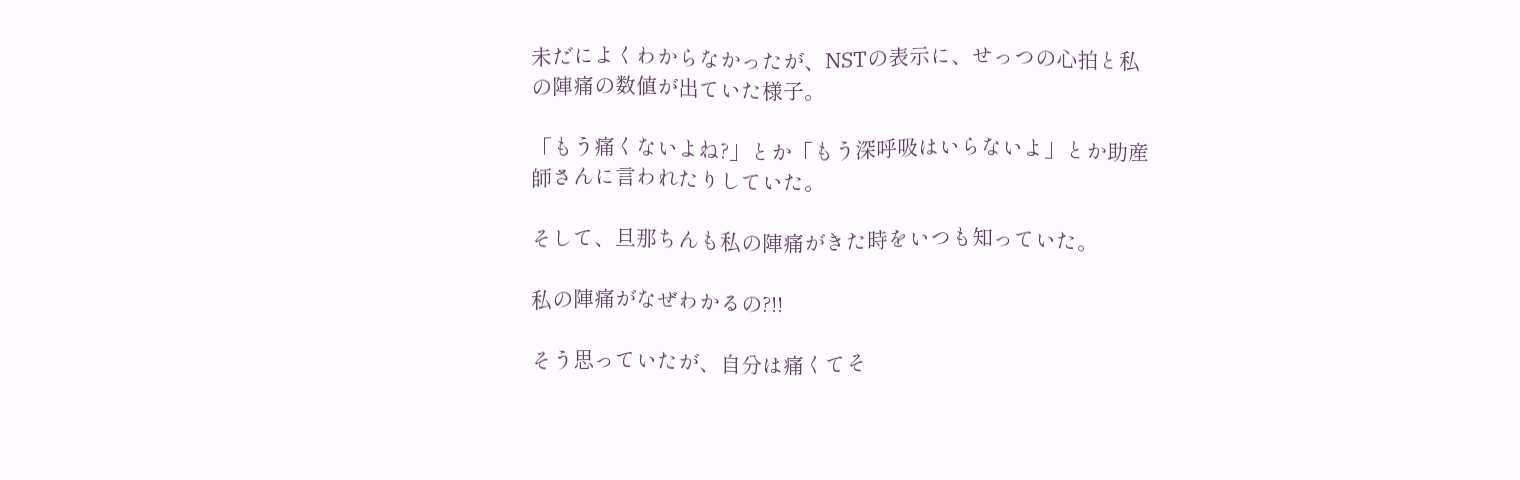未だによくわからなかったが、NSTの表示に、せっつの心拍と私の陣痛の数値が出ていた様子。

「もう痛くないよね?」とか「もう深呼吸はいらないよ」とか助産師さんに言われたりしていた。

そして、旦那ちんも私の陣痛がきた時をいつも知っていた。

私の陣痛がなぜわかるの?!!

そう思っていたが、自分は痛くてそ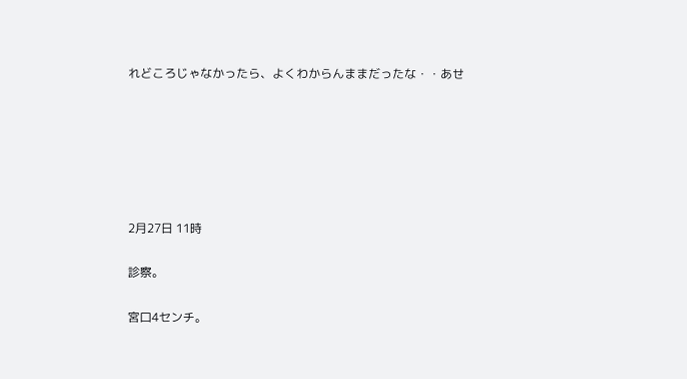れどころじゃなかったら、よくわからんままだったな・・あせ






2月27日 11時

診察。

宮口4センチ。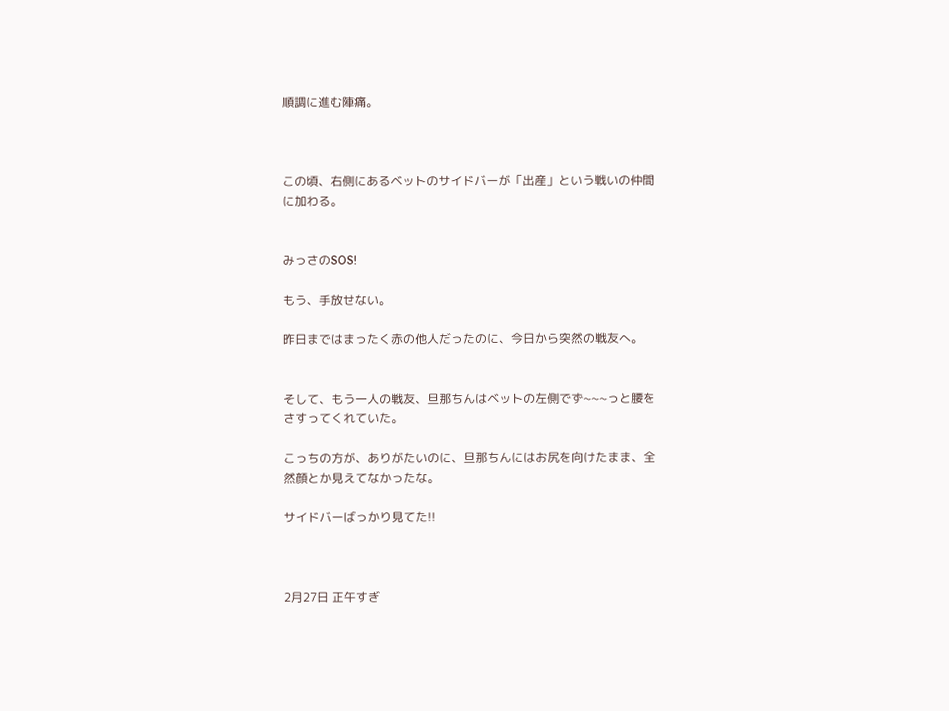順調に進む陣痛。



この頃、右側にあるベットのサイドバーが「出産」という戦いの仲間に加わる。


みっさのSOS!

もう、手放せない。

昨日まではまったく赤の他人だったのに、今日から突然の戦友へ。


そして、もう一人の戦友、旦那ちんはベットの左側でず~~~っと腰をさすってくれていた。

こっちの方が、ありがたいのに、旦那ちんにはお尻を向けたまま、全然顔とか見えてなかったな。

サイドバーばっかり見てた!!



2月27日 正午すぎ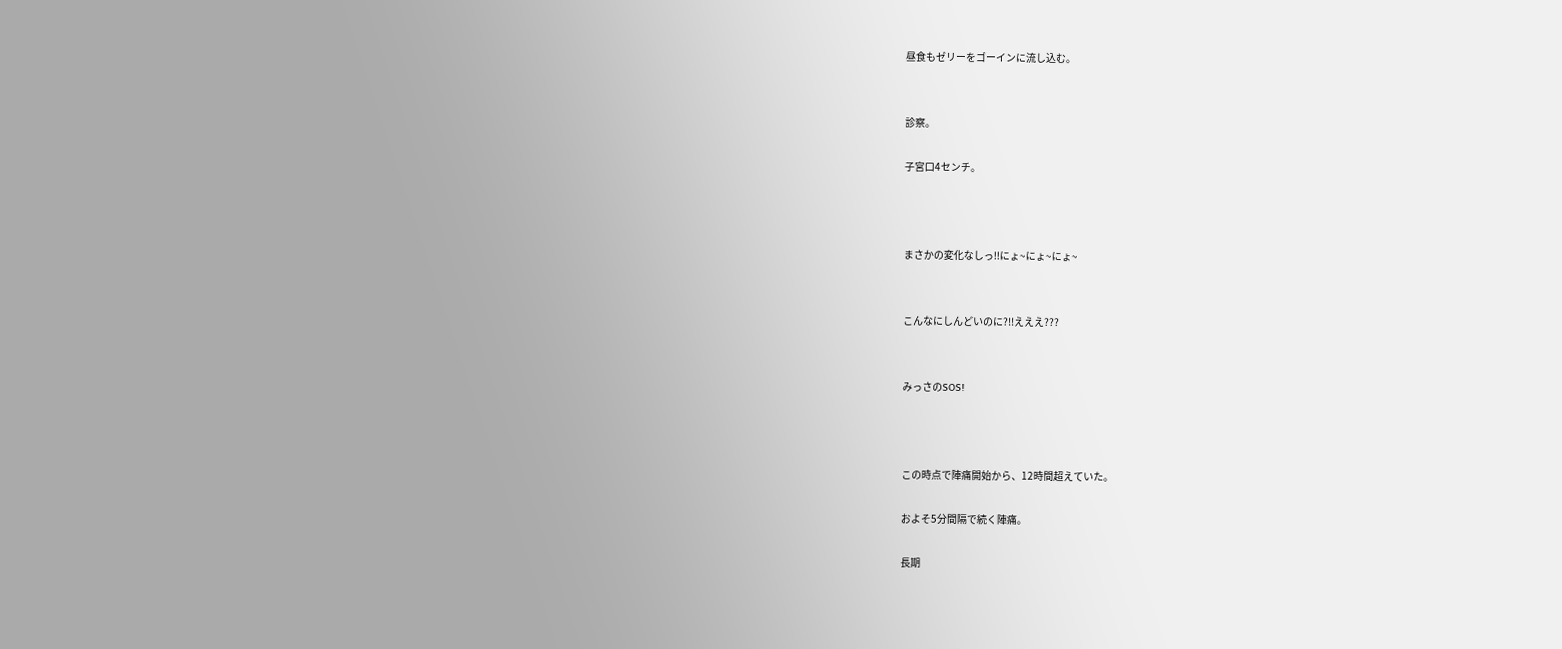昼食もゼリーをゴーインに流し込む。


診察。

子宮口4センチ。



まさかの変化なしっ!!にょ~にょ~にょ~


こんなにしんどいのに?!!えええ???


みっさのSOS!



この時点で陣痛開始から、12時間超えていた。

およそ5分間隔で続く陣痛。

長期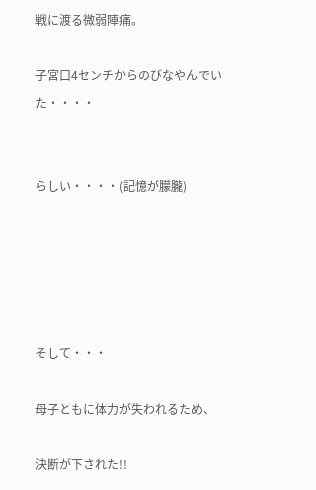戦に渡る微弱陣痛。

子宮口4センチからのびなやんでいた・・・・


らしい・・・・(記憶が朦朧)





そして・・・

母子ともに体力が失われるため、

決断が下された!!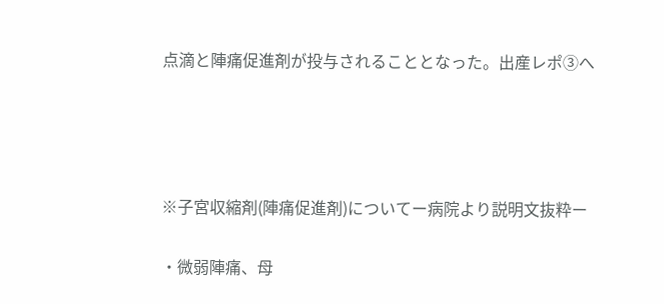点滴と陣痛促進剤が投与されることとなった。出産レポ③へ




※子宮収縮剤(陣痛促進剤)についてー病院より説明文抜粋ー

・微弱陣痛、母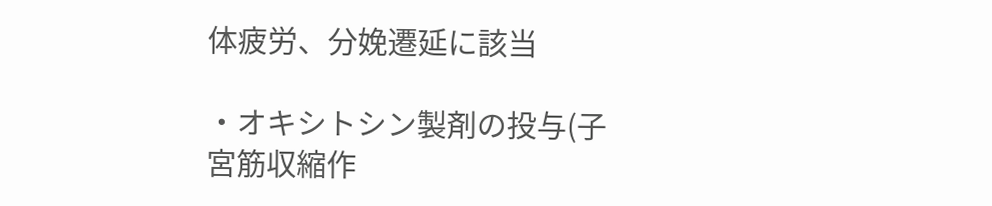体疲労、分娩遷延に該当

・オキシトシン製剤の投与(子宮筋収縮作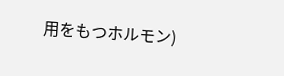用をもつホルモン)